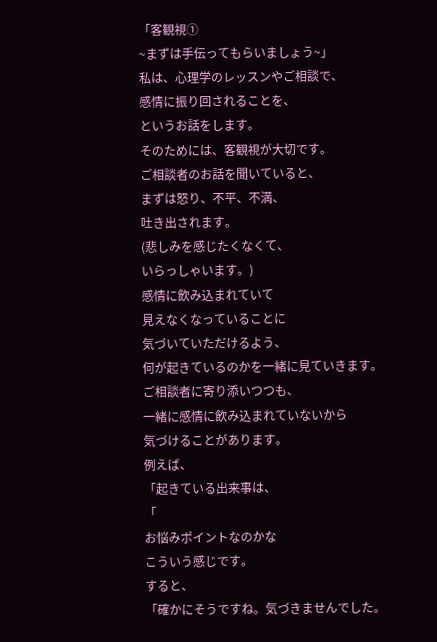「客観視①
~まずは手伝ってもらいましょう~」
私は、心理学のレッスンやご相談で、
感情に振り回されることを、
というお話をします。
そのためには、客観視が大切です。
ご相談者のお話を聞いていると、
まずは怒り、不平、不満、
吐き出されます。
(悲しみを感じたくなくて、
いらっしゃいます。)
感情に飲み込まれていて
見えなくなっていることに
気づいていただけるよう、
何が起きているのかを一緒に見ていきます。
ご相談者に寄り添いつつも、
一緒に感情に飲み込まれていないから
気づけることがあります。
例えば、
「起きている出来事は、
「
お悩みポイントなのかな
こういう感じです。
すると、
「確かにそうですね。気づきませんでした。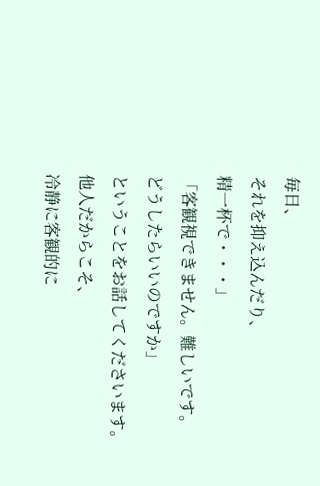毎日、
それを抑え込んだり、
精一杯で・・・」
「客観視できません。難しいです。
どうしたらいいのですか」
ということをお話してくださいます。
他人だからこそ、
冷静に客観的に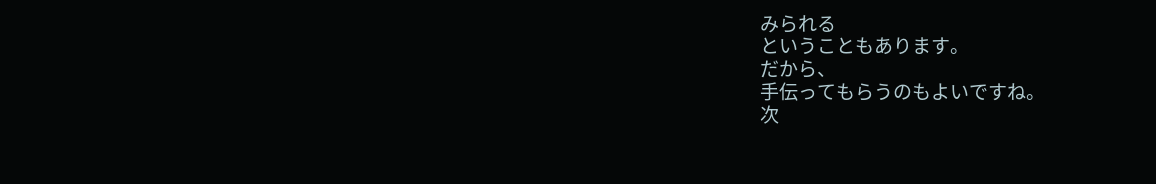みられる
ということもあります。
だから、
手伝ってもらうのもよいですね。
次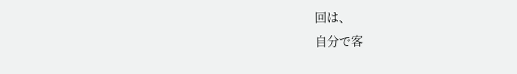回は、
自分で客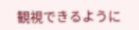観視できるように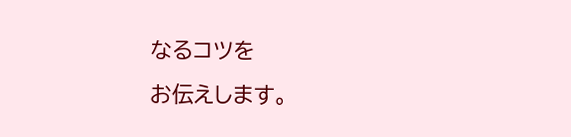なるコツを
お伝えします。